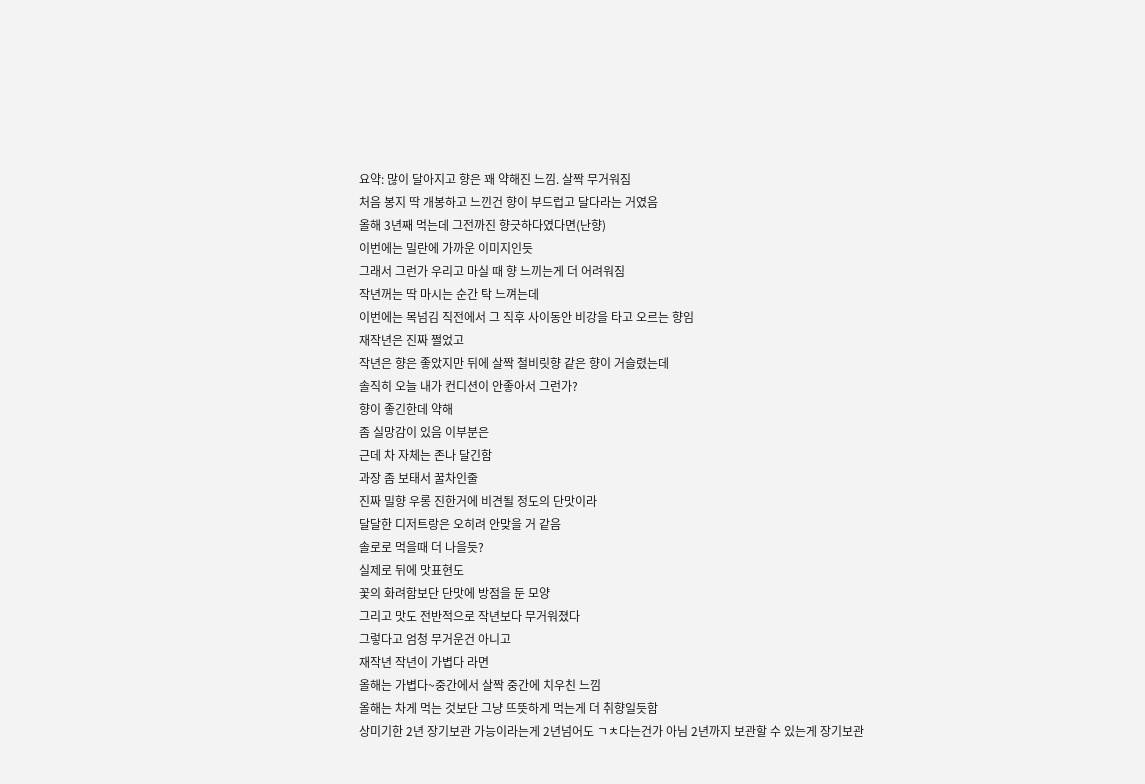요약: 많이 달아지고 향은 꽤 약해진 느낌. 살짝 무거워짐
처음 봉지 딱 개봉하고 느낀건 향이 부드럽고 달다라는 거였음
올해 3년째 먹는데 그전까진 향긋하다였다면(난향)
이번에는 밀란에 가까운 이미지인듯
그래서 그런가 우리고 마실 때 향 느끼는게 더 어려워짐
작년꺼는 딱 마시는 순간 탁 느껴는데
이번에는 목넘김 직전에서 그 직후 사이동안 비강을 타고 오르는 향임
재작년은 진짜 쩔었고
작년은 향은 좋았지만 뒤에 살짝 철비릿향 같은 향이 거슬렸는데
솔직히 오늘 내가 컨디션이 안좋아서 그런가?
향이 좋긴한데 약해
좀 실망감이 있음 이부분은
근데 차 자체는 존나 달긴함
과장 좀 보태서 꿀차인줄
진짜 밀향 우롱 진한거에 비견될 정도의 단맛이라
달달한 디저트랑은 오히려 안맞을 거 같음
솔로로 먹을때 더 나을듯?
실제로 뒤에 맛표현도
꽃의 화려함보단 단맛에 방점을 둔 모양
그리고 맛도 전반적으로 작년보다 무거워졌다
그렇다고 엄청 무거운건 아니고
재작년 작년이 가볍다 라면
올해는 가볍다~중간에서 살짝 중간에 치우친 느낌
올해는 차게 먹는 것보단 그냥 뜨뜻하게 먹는게 더 취향일듯함
상미기한 2년 장기보관 가능이라는게 2년넘어도 ㄱㅊ다는건가 아님 2년까지 보관할 수 있는게 장기보관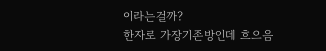이라는걸까?
한자로 가장기존방인데 흐으음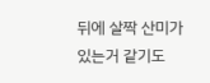뒤에 살짝 산미가 있는거 같기도